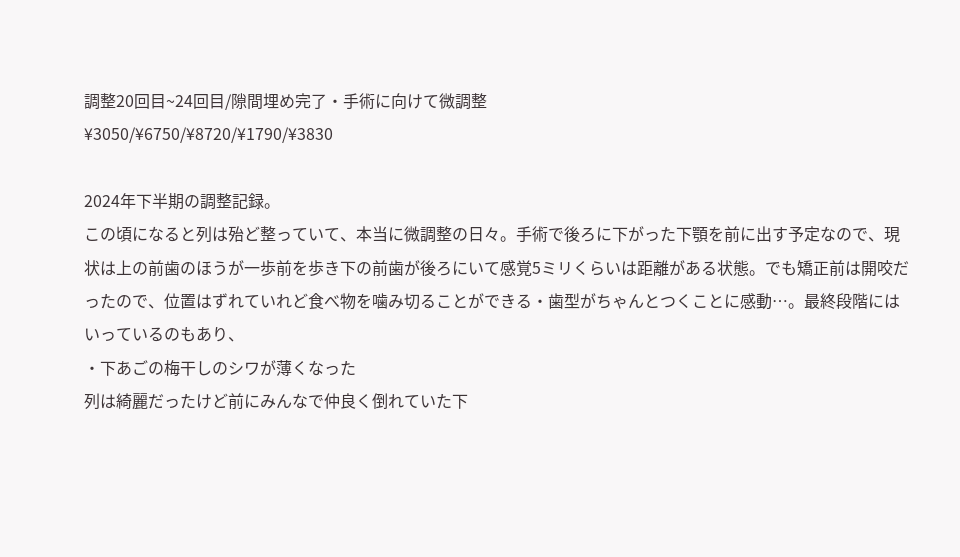調整20回目~24回目/隙間埋め完了・手術に向けて微調整
¥3050/¥6750/¥8720/¥1790/¥3830

2024年下半期の調整記録。
この頃になると列は殆ど整っていて、本当に微調整の日々。手術で後ろに下がった下顎を前に出す予定なので、現状は上の前歯のほうが一歩前を歩き下の前歯が後ろにいて感覚5ミリくらいは距離がある状態。でも矯正前は開咬だったので、位置はずれていれど食べ物を噛み切ることができる・歯型がちゃんとつくことに感動…。最終段階にはいっているのもあり、
・下あごの梅干しのシワが薄くなった
列は綺麗だったけど前にみんなで仲良く倒れていた下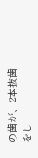の歯が、2本抜歯をし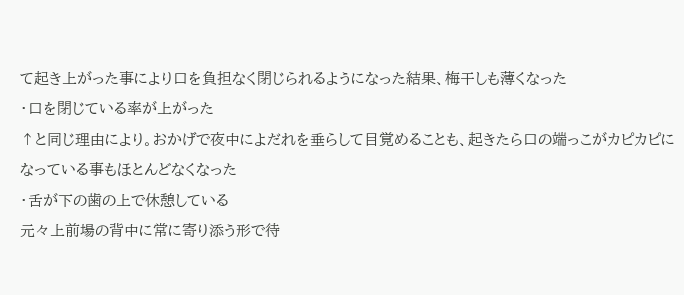て起き上がった事により口を負担なく閉じられるようになった結果、梅干しも薄くなった
・口を閉じている率が上がった
↑と同じ理由により。おかげで夜中によだれを垂らして目覚めることも、起きたら口の端っこがカピカピになっている事もほとんどなくなった
・舌が下の歯の上で休憩している
元々上前場の背中に常に寄り添う形で待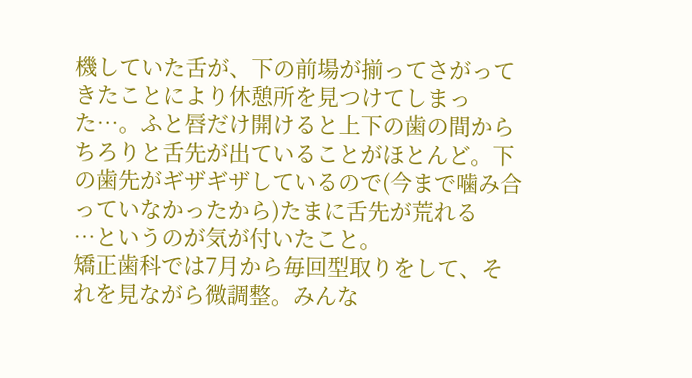機していた舌が、下の前場が揃ってさがってきたことにより休憩所を見つけてしまった…。ふと唇だけ開けると上下の歯の間からちろりと舌先が出ていることがほとんど。下の歯先がギザギザしているので(今まで噛み合っていなかったから)たまに舌先が荒れる
…というのが気が付いたこと。
矯正歯科では7月から毎回型取りをして、それを見ながら微調整。みんな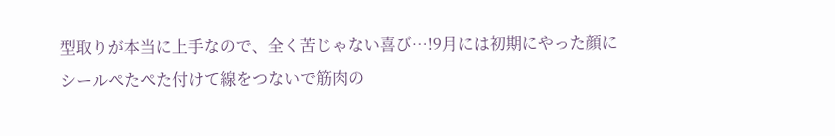型取りが本当に上手なので、全く苦じゃない喜び…!9月には初期にやった顔にシールぺたぺた付けて線をつないで筋肉の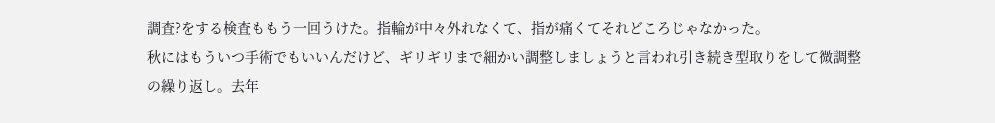調査?をする検査ももう一回うけた。指輪が中々外れなくて、指が痛くてそれどころじゃなかった。
秋にはもういつ手術でもいいんだけど、ギリギリまで細かい調整しましょうと言われ引き続き型取りをして微調整の繰り返し。去年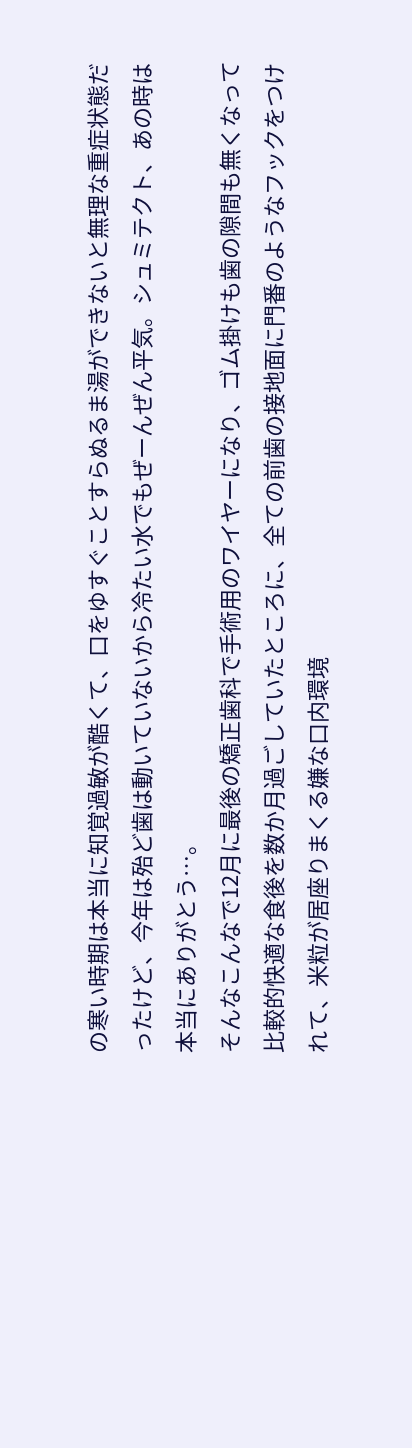の寒い時期は本当に知覚過敏が酷くて、口をゆすぐことすらぬるま湯ができないと無理な重症状態だったけど、今年は殆ど歯は動いていないから冷たい水でもぜーんぜん平気。シュミテクト、あの時は本当にありがとう…。
そんなこんなで12月に最後の矯正歯科で手術用のワイヤーになり、ゴム掛けも歯の隙間も無くなって比較的快適な食後を数か月過ごしていたところに、全ての前歯の接地面に門番のようなフックをつけれて、米粒が居座りまくる嫌な口内環境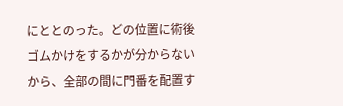にととのった。どの位置に術後ゴムかけをするかが分からないから、全部の間に門番を配置す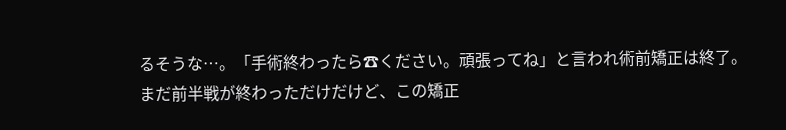るそうな…。「手術終わったら☎ください。頑張ってね」と言われ術前矯正は終了。
まだ前半戦が終わっただけだけど、この矯正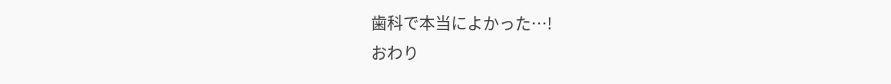歯科で本当によかった…!
おわり